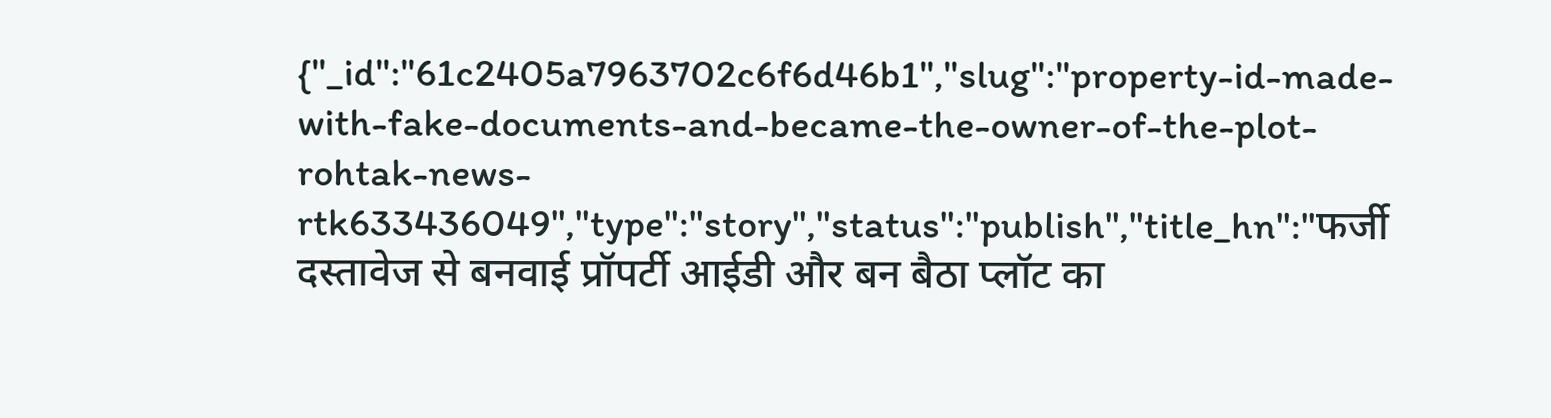{"_id":"61c2405a7963702c6f6d46b1","slug":"property-id-made-with-fake-documents-and-became-the-owner-of-the-plot-rohtak-news-rtk633436049","type":"story","status":"publish","title_hn":"फर्जी दस्तावेज से बनवाई प्रॉपर्टी आईडी और बन बैठा प्लॉट का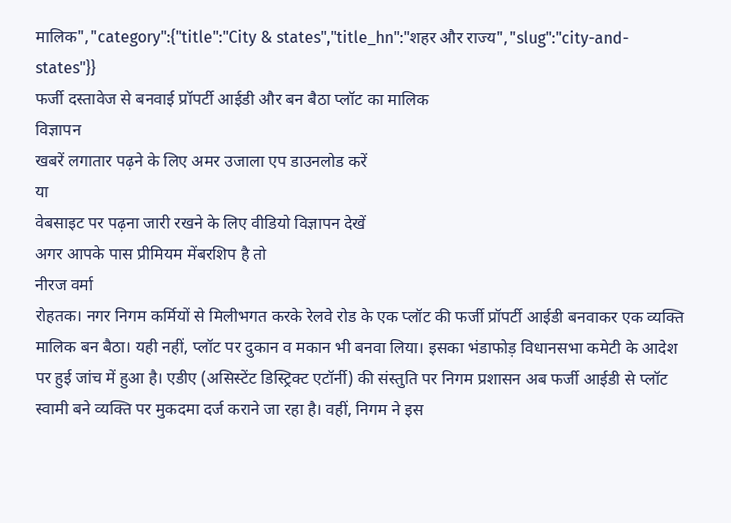मालिक","category":{"title":"City & states","title_hn":"शहर और राज्य","slug":"city-and-states"}}
फर्जी दस्तावेज से बनवाई प्रॉपर्टी आईडी और बन बैठा प्लॉट का मालिक
विज्ञापन
खबरें लगातार पढ़ने के लिए अमर उजाला एप डाउनलोड करें
या
वेबसाइट पर पढ़ना जारी रखने के लिए वीडियो विज्ञापन देखें
अगर आपके पास प्रीमियम मेंबरशिप है तो
नीरज वर्मा
रोहतक। नगर निगम कर्मियों से मिलीभगत करके रेलवे रोड के एक प्लॉट की फर्जी प्रॉपर्टी आईडी बनवाकर एक व्यक्ति मालिक बन बैठा। यही नहीं, प्लॉट पर दुकान व मकान भी बनवा लिया। इसका भंडाफोड़ विधानसभा कमेटी के आदेश पर हुई जांच में हुआ है। एडीए (असिस्टेंट डिस्ट्रिक्ट एटॉर्नी) की संस्तुति पर निगम प्रशासन अब फर्जी आईडी से प्लॉट स्वामी बने व्यक्ति पर मुकदमा दर्ज कराने जा रहा है। वहीं, निगम ने इस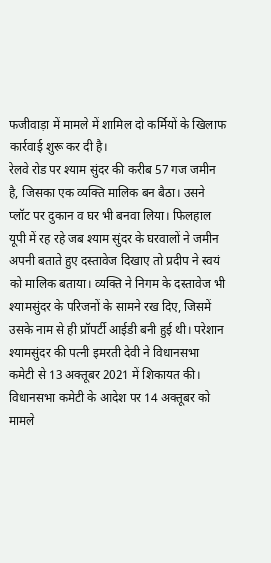फजीवाड़ा में मामले में शामिल दो कर्मियों के खिलाफ कार्रवाई शुरू कर दी है।
रेलवे रोड पर श्याम सुंदर की करीब 57 गज जमीन है, जिसका एक व्यक्ति मालिक बन बैठा। उसने प्लॉट पर दुकान व घर भी बनवा लिया। फिलहाल यूपी में रह रहे जब श्याम सुंदर के घरवालों ने जमीन अपनी बताते हुए दस्तावेज दिखाए तो प्रदीप ने स्वयं को मालिक बताया। व्यक्ति ने निगम के दस्तावेज भी श्यामसुंदर के परिजनों के सामने रख दिए, जिसमें उसके नाम से ही प्रॉपर्टी आईडी बनी हुई थी। परेशान श्यामसुंदर की पत्नी इमरती देवी ने विधानसभा कमेटी से 13 अक्तूबर 2021 में शिकायत की। विधानसभा कमेटी के आदेश पर 14 अक्तूबर को मामले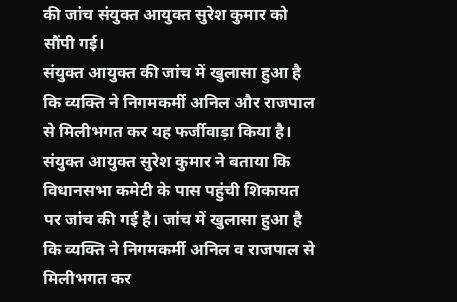की जांच संयुक्त आयुक्त सुरेश कुमार को सौंपी गई।
संयुक्त आयुक्त की जांच में खुलासा हुआ है कि व्यक्ति ने निगमकर्मी अनिल और राजपाल से मिलीभगत कर यह फर्जीवाड़ा किया है। संयुक्त आयुक्त सुरेश कुमार ने बताया कि विधानसभा कमेटी के पास पहुंची शिकायत पर जांच की गई है। जांच में खुलासा हुआ है कि व्यक्ति ने निगमकर्मी अनिल व राजपाल से मिलीभगत कर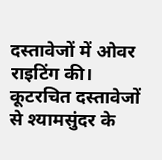दस्तावेजों में ओवर राइटिंग की। कूटरचित दस्तावेजों से श्यामसुंदर के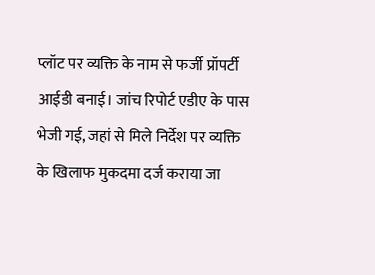प्लॉट पर व्यक्ति के नाम से फर्जी प्रॉपर्टी आईडी बनाई। जांच रिपोर्ट एडीए के पास भेजी गई, जहां से मिले निर्देश पर व्यक्ति के खिलाफ मुकदमा दर्ज कराया जा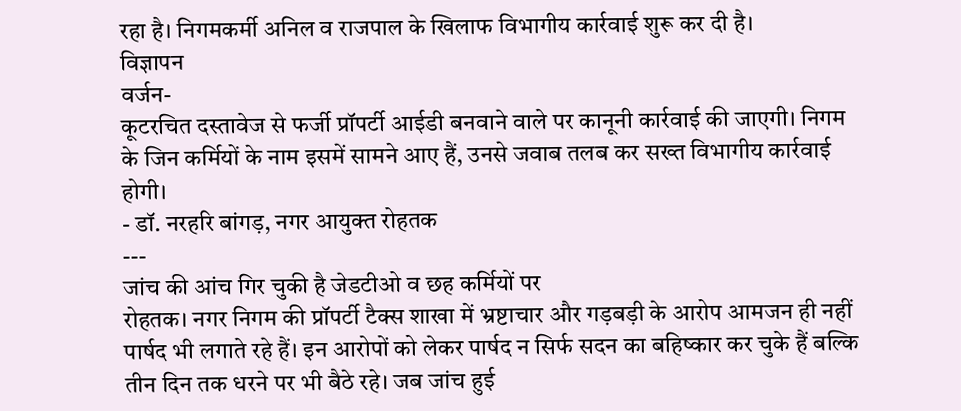रहा है। निगमकर्मी अनिल व राजपाल के खिलाफ विभागीय कार्रवाई शुरू कर दी है।
विज्ञापन
वर्जन-
कूटरचित दस्तावेज से फर्जी प्रॉपर्टी आईडी बनवाने वाले पर कानूनी कार्रवाई की जाएगी। निगम के जिन कर्मियों के नाम इसमें सामने आए हैं, उनसे जवाब तलब कर सख्त विभागीय कार्रवाई होगी।
- डॉ. नरहरि बांगड़, नगर आयुक्त रोहतक
---
जांच की आंच गिर चुकी है जेडटीओ व छह कर्मियों पर
रोहतक। नगर निगम की प्रॉपर्टी टैक्स शाखा में भ्रष्टाचार और गड़बड़ी के आरोप आमजन ही नहीं पार्षद भी लगाते रहे हैं। इन आरोपों को लेकर पार्षद न सिर्फ सदन का बहिष्कार कर चुके हैं बल्कि तीन दिन तक धरने पर भी बैठे रहे। जब जांच हुई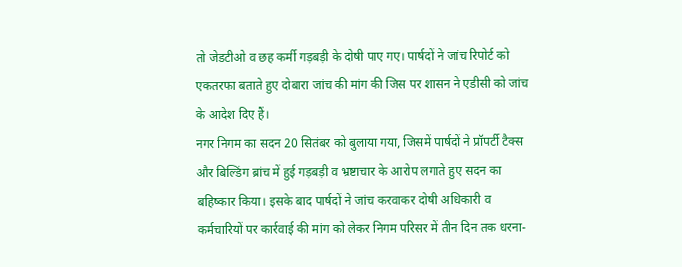तो जेडटीओ व छह कर्मी गड़बड़ी के दोषी पाए गए। पार्षदों ने जांच रिपोर्ट को एकतरफा बताते हुए दोबारा जांच की मांग की जिस पर शासन ने एडीसी को जांच के आदेश दिए हैं।
नगर निगम का सदन 20 सितंबर को बुलाया गया, जिसमें पार्षदों ने प्रॉपर्टी टैक्स और बिल्डिंग ब्रांच में हुई गड़बड़ी व भ्रष्टाचार के आरोप लगाते हुए सदन का बहिष्कार किया। इसके बाद पार्षदों ने जांच करवाकर दोषी अधिकारी व कर्मचारियों पर कार्रवाई की मांग को लेकर निगम परिसर में तीन दिन तक धरना-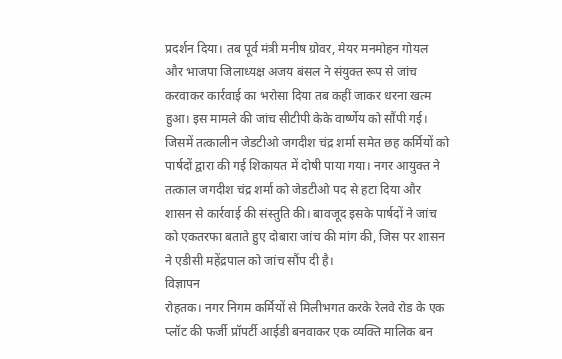प्रदर्शन दिया। तब पूर्व मंत्री मनीष ग्रोवर, मेयर मनमोहन गोयल और भाजपा जिलाध्यक्ष अजय बंसल ने संयुक्त रूप से जांच करवाकर कार्रवाई का भरोसा दिया तब कहीं जाकर धरना खत्म हुआ। इस मामले की जांच सीटीपी केके वार्ष्णेय को सौंपी गई। जिसमें तत्कालीन जेडटीओ जगदीश चंद्र शर्मा समेत छह कर्मियों को पार्षदों द्वारा की गई शिकायत में दोषी पाया गया। नगर आयुक्त ने तत्काल जगदीश चंद्र शर्मा को जेडटीओ पद से हटा दिया और शासन से कार्रवाई की संस्तुति की। बावजूद इसके पार्षदों ने जांच को एकतरफा बताते हुए दोबारा जांच की मांग की, जिस पर शासन ने एडीसी महेंद्रपाल को जांच सौंप दी है।
विज्ञापन
रोहतक। नगर निगम कर्मियों से मिलीभगत करके रेलवे रोड के एक प्लॉट की फर्जी प्रॉपर्टी आईडी बनवाकर एक व्यक्ति मालिक बन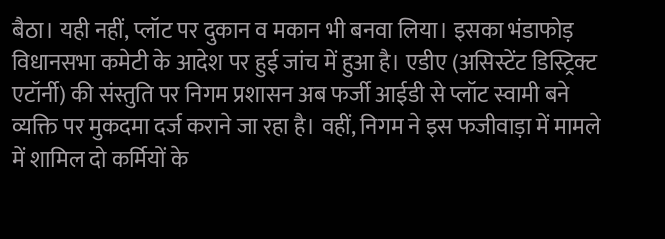बैठा। यही नहीं, प्लॉट पर दुकान व मकान भी बनवा लिया। इसका भंडाफोड़ विधानसभा कमेटी के आदेश पर हुई जांच में हुआ है। एडीए (असिस्टेंट डिस्ट्रिक्ट एटॉर्नी) की संस्तुति पर निगम प्रशासन अब फर्जी आईडी से प्लॉट स्वामी बने व्यक्ति पर मुकदमा दर्ज कराने जा रहा है। वहीं, निगम ने इस फजीवाड़ा में मामले में शामिल दो कर्मियों के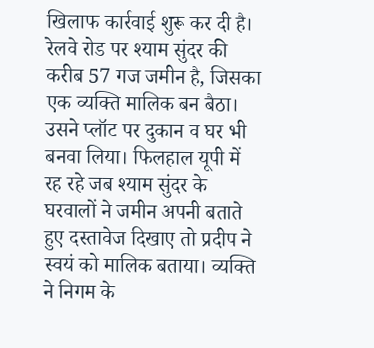खिलाफ कार्रवाई शुरू कर दी है।
रेलवे रोड पर श्याम सुंदर की करीब 57 गज जमीन है, जिसका एक व्यक्ति मालिक बन बैठा। उसने प्लॉट पर दुकान व घर भी बनवा लिया। फिलहाल यूपी में रह रहे जब श्याम सुंदर के घरवालों ने जमीन अपनी बताते हुए दस्तावेज दिखाए तो प्रदीप ने स्वयं को मालिक बताया। व्यक्ति ने निगम के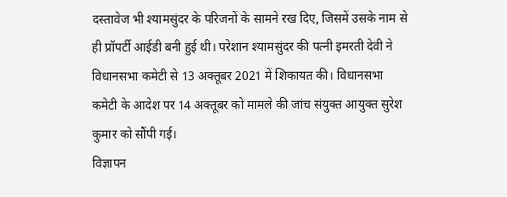दस्तावेज भी श्यामसुंदर के परिजनों के सामने रख दिए, जिसमें उसके नाम से ही प्रॉपर्टी आईडी बनी हुई थी। परेशान श्यामसुंदर की पत्नी इमरती देवी ने विधानसभा कमेटी से 13 अक्तूबर 2021 में शिकायत की। विधानसभा कमेटी के आदेश पर 14 अक्तूबर को मामले की जांच संयुक्त आयुक्त सुरेश कुमार को सौंपी गई।
विज्ञापन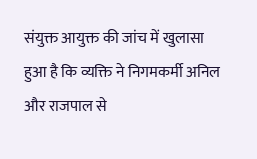संयुक्त आयुक्त की जांच में खुलासा हुआ है कि व्यक्ति ने निगमकर्मी अनिल और राजपाल से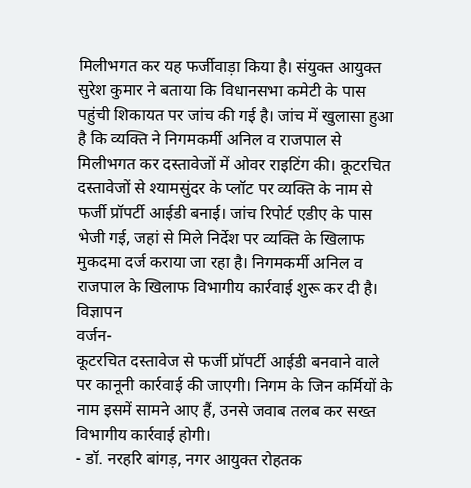मिलीभगत कर यह फर्जीवाड़ा किया है। संयुक्त आयुक्त सुरेश कुमार ने बताया कि विधानसभा कमेटी के पास पहुंची शिकायत पर जांच की गई है। जांच में खुलासा हुआ है कि व्यक्ति ने निगमकर्मी अनिल व राजपाल से मिलीभगत कर दस्तावेजों में ओवर राइटिंग की। कूटरचित दस्तावेजों से श्यामसुंदर के प्लॉट पर व्यक्ति के नाम से फर्जी प्रॉपर्टी आईडी बनाई। जांच रिपोर्ट एडीए के पास भेजी गई, जहां से मिले निर्देश पर व्यक्ति के खिलाफ मुकदमा दर्ज कराया जा रहा है। निगमकर्मी अनिल व राजपाल के खिलाफ विभागीय कार्रवाई शुरू कर दी है।
विज्ञापन
वर्जन-
कूटरचित दस्तावेज से फर्जी प्रॉपर्टी आईडी बनवाने वाले पर कानूनी कार्रवाई की जाएगी। निगम के जिन कर्मियों के नाम इसमें सामने आए हैं, उनसे जवाब तलब कर सख्त विभागीय कार्रवाई होगी।
- डॉ. नरहरि बांगड़, नगर आयुक्त रोहतक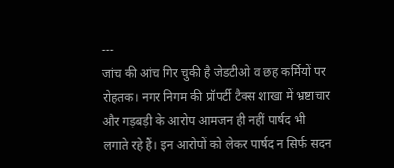---
जांच की आंच गिर चुकी है जेडटीओ व छह कर्मियों पर
रोहतक। नगर निगम की प्रॉपर्टी टैक्स शाखा में भ्रष्टाचार और गड़बड़ी के आरोप आमजन ही नहीं पार्षद भी लगाते रहे हैं। इन आरोपों को लेकर पार्षद न सिर्फ सदन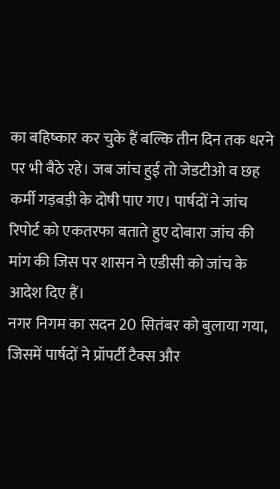का बहिष्कार कर चुके हैं बल्कि तीन दिन तक धरने पर भी बैठे रहे। जब जांच हुई तो जेडटीओ व छह कर्मी गड़बड़ी के दोषी पाए गए। पार्षदों ने जांच रिपोर्ट को एकतरफा बताते हुए दोबारा जांच की मांग की जिस पर शासन ने एडीसी को जांच के आदेश दिए हैं।
नगर निगम का सदन 20 सितंबर को बुलाया गया, जिसमें पार्षदों ने प्रॉपर्टी टैक्स और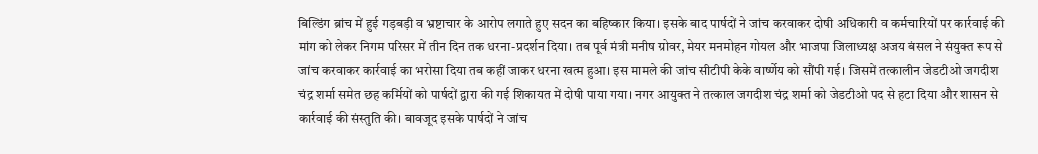बिल्डिंग ब्रांच में हुई गड़बड़ी व भ्रष्टाचार के आरोप लगाते हुए सदन का बहिष्कार किया। इसके बाद पार्षदों ने जांच करवाकर दोषी अधिकारी व कर्मचारियों पर कार्रवाई की मांग को लेकर निगम परिसर में तीन दिन तक धरना-प्रदर्शन दिया। तब पूर्व मंत्री मनीष ग्रोवर, मेयर मनमोहन गोयल और भाजपा जिलाध्यक्ष अजय बंसल ने संयुक्त रूप से जांच करवाकर कार्रवाई का भरोसा दिया तब कहीं जाकर धरना खत्म हुआ। इस मामले की जांच सीटीपी केके वार्ष्णेय को सौंपी गई। जिसमें तत्कालीन जेडटीओ जगदीश चंद्र शर्मा समेत छह कर्मियों को पार्षदों द्वारा की गई शिकायत में दोषी पाया गया। नगर आयुक्त ने तत्काल जगदीश चंद्र शर्मा को जेडटीओ पद से हटा दिया और शासन से कार्रवाई की संस्तुति की। बावजूद इसके पार्षदों ने जांच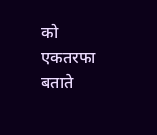को एकतरफा बताते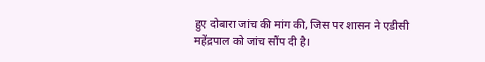हुए दोबारा जांच की मांग की, जिस पर शासन ने एडीसी महेंद्रपाल को जांच सौंप दी है।